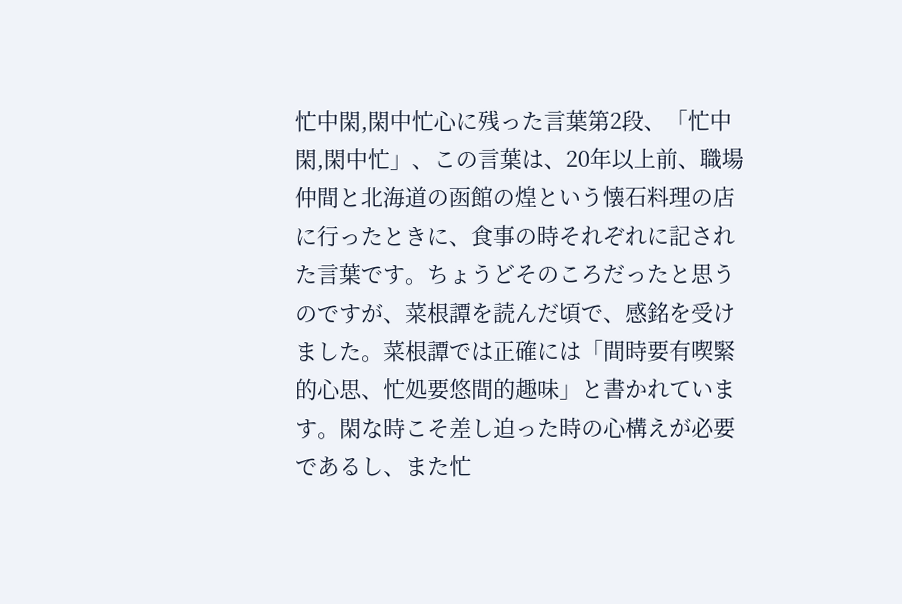忙中閑,閑中忙心に残った言葉第2段、「忙中閑,閑中忙」、この言葉は、20年以上前、職場仲間と北海道の函館の煌という懐石料理の店に行ったときに、食事の時それぞれに記された言葉です。ちょうどそのころだったと思うのですが、菜根譚を読んだ頃で、感銘を受けました。菜根譚では正確には「間時要有喫緊的心思、忙処要悠間的趣味」と書かれています。閑な時こそ差し迫った時の心構えが必要であるし、また忙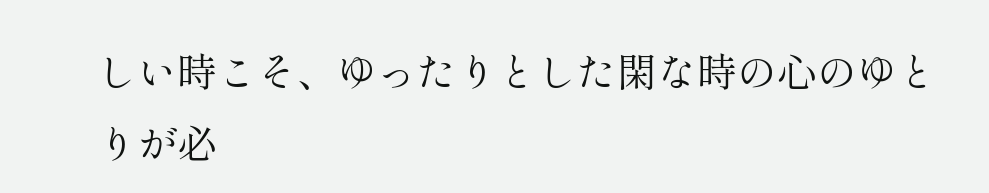しい時こそ、ゆったりとした閑な時の心のゆとりが必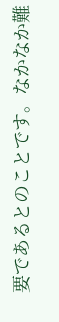要であるとのことです。なかなか難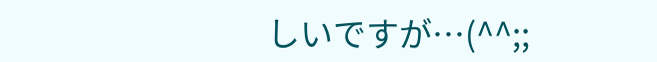しいですが…(^^;;